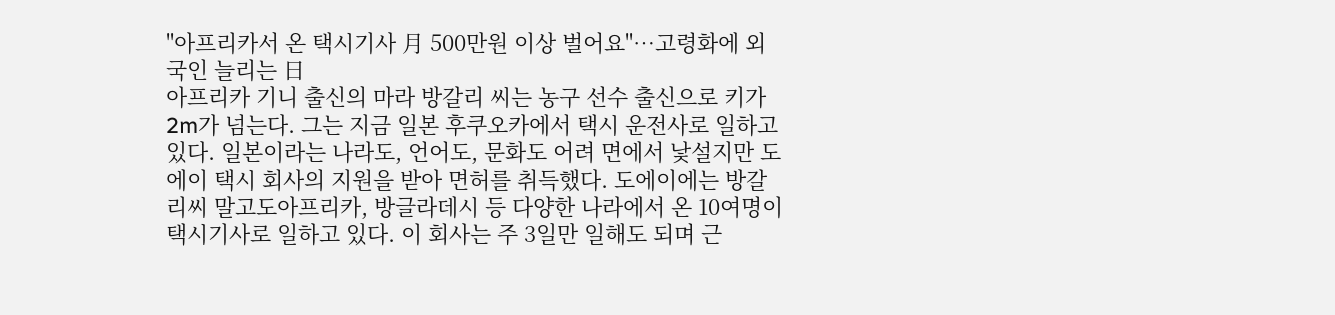"아프리카서 온 택시기사 月 500만원 이상 벌어요"…고령화에 외국인 늘리는 日
아프리카 기니 출신의 마라 방갈리 씨는 농구 선수 출신으로 키가 2m가 넘는다. 그는 지금 일본 후쿠오카에서 택시 운전사로 일하고 있다. 일본이라는 나라도, 언어도, 문화도 어려 면에서 낯설지만 도에이 택시 회사의 지원을 받아 면허를 취득했다. 도에이에는 방갈리씨 말고도아프리카, 방글라데시 등 다양한 나라에서 온 10여명이 택시기사로 일하고 있다. 이 회사는 주 3일만 일해도 되며 근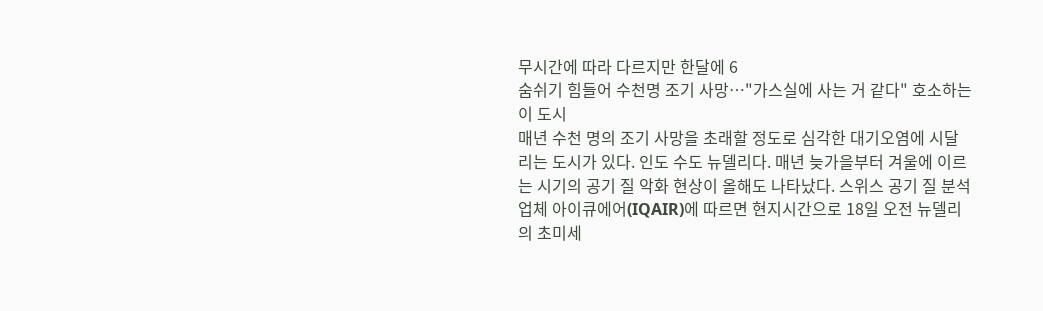무시간에 따라 다르지만 한달에 6
숨쉬기 힘들어 수천명 조기 사망…"가스실에 사는 거 같다" 호소하는 이 도시
매년 수천 명의 조기 사망을 초래할 정도로 심각한 대기오염에 시달리는 도시가 있다. 인도 수도 뉴델리다. 매년 늦가을부터 겨울에 이르는 시기의 공기 질 악화 현상이 올해도 나타났다. 스위스 공기 질 분석업체 아이큐에어(IQAIR)에 따르면 현지시간으로 18일 오전 뉴델리의 초미세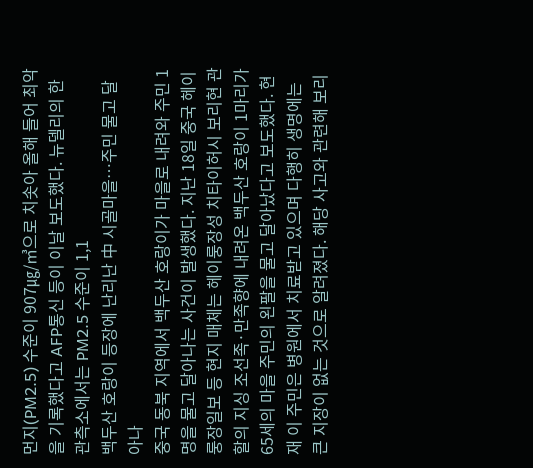먼지(PM2.5) 수준이 907㎍/㎥으로 치솟아 올해 들어 최악을 기록했다고 AFP통신 등이 이날 보도했다. 뉴델리의 한 관측소에서는 PM2.5 수준이 1,1
백두산 호랑이 등장에 난리난 中 시골마을…주민 물고 달아나
중국 동북 지역에서 백두산 호랑이가 마을로 내려와 주민 1명을 물고 달아나는 사건이 발생했다. 지난 18일 중국 헤이룽장일보 등 현지 매체는 헤이룽장성 치타이허시 보리현 관할의 지싱 조선족·만족향에 내려온 백두산 호랑이 1마리가 65세의 마을 주민의 왼팔을 물고 달아났다고 보도했다. 현재 이 주민은 병원에서 치료받고 있으며 다행히 생명에는 큰 지장이 없는 것으로 알려졌다. 해당 사고와 관련해 보리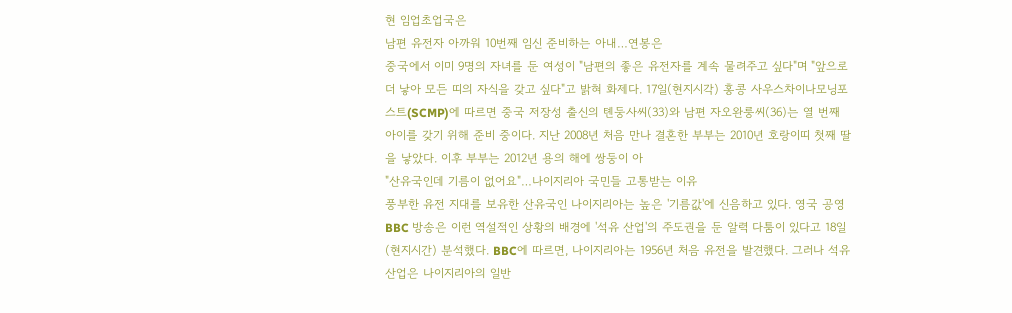현 임업초업국은
남편 유전자 아까워 10번째 임신 준비하는 아내…연봉은
중국에서 이미 9명의 자녀를 둔 여성이 "남편의 좋은 유전자를 계속 물려주고 싶다"며 "앞으로 더 낳아 모든 띠의 자식을 갖고 싶다"고 밝혀 화제다. 17일(현지시각) 홍콩 사우스차이나모닝포스트(SCMP)에 따르면 중국 저장성 출신의 톈둥사씨(33)와 남편 자오완룽씨(36)는 열 번째 아이를 갖기 위해 준비 중이다. 지난 2008년 처음 만나 결혼한 부부는 2010년 호랑이띠 첫째 딸을 낳았다. 이후 부부는 2012년 용의 해에 쌍둥이 아
"산유국인데 기름이 없어요"…나이지리아 국민들 고통받는 이유
풍부한 유전 지대를 보유한 산유국인 나이지리아는 높은 '기름값'에 신음하고 있다. 영국 공영 BBC 방송은 이런 역설적인 상황의 배경에 '석유 산업'의 주도권을 둔 알력 다툼이 있다고 18일(현지시간) 분석했다. BBC에 따르면, 나이지리아는 1956년 처음 유전을 발견했다. 그러나 석유 산업은 나이지리아의 일반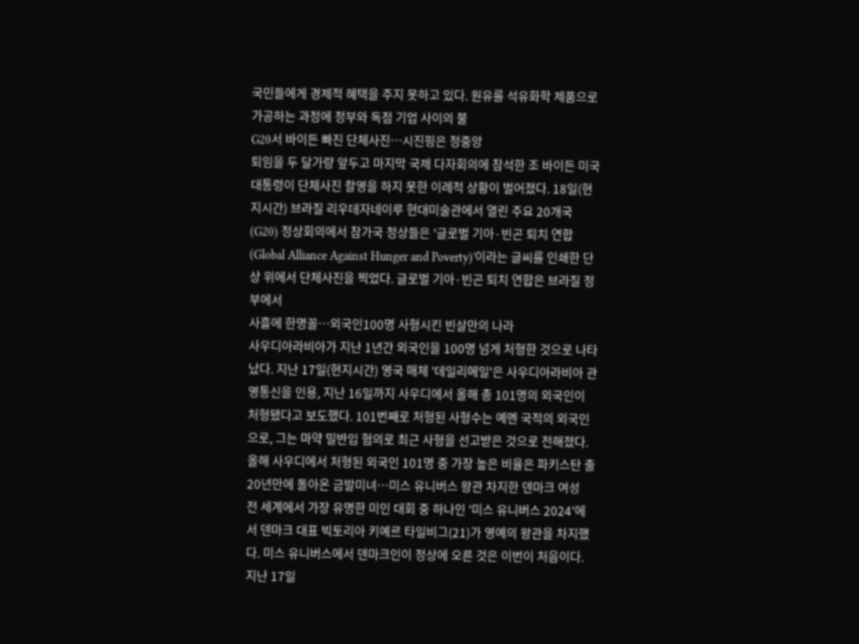국민들에게 경제적 혜택을 주지 못하고 있다. 원유를 석유화학 제품으로 가공하는 과정에 정부와 독점 기업 사이의 불
G20서 바이든 빠진 단체사진…시진핑은 정중앙
퇴임을 두 달가량 앞두고 마지막 국제 다자회의에 참석한 조 바이든 미국 대통령이 단체사진 촬영을 하지 못한 이례적 상황이 벌어졌다. 18일(현지시간) 브라질 리우데자네이루 현대미술관에서 열린 주요 20개국(G20) 정상회의에서 참가국 정상들은 '글로벌 기아·빈곤 퇴치 연합(Global Alliance Against Hunger and Poverty)'이라는 글씨를 인쇄한 단상 위에서 단체사진을 찍었다. 글로벌 기아·빈곤 퇴치 연합은 브라질 정부에서
사흘에 한명꼴…외국인100명 사형시킨 빈살만의 나라
사우디아라비아가 지난 1년간 외국인을 100명 넘게 처형한 것으로 나타났다. 지난 17일(현지시간) 영국 매체 '데일리메일'은 사우디아라비아 관영통신을 인용, 지난 16일까지 사우디에서 올해 총 101명의 외국인이 처형됐다고 보도했다. 101번째로 처형된 사형수는 예멘 국적의 외국인으로, 그는 마약 밀반입 혐의로 최근 사형을 선고받은 것으로 전해졌다. 올해 사우디에서 처형된 외국인 101명 중 가장 높은 비율은 파키스탄 출
20년만에 돌아온 금발미녀…미스 유니버스 왕관 차지한 덴마크 여성
전 세계에서 가장 유명한 미인 대회 중 하나인 '미스 유니버스 2024'에서 덴마크 대표 빅토리아 키예르 타일비그(21)가 영예의 왕관을 차지했다. 미스 유니버스에서 덴마크인이 정상에 오른 것은 이번이 처음이다. 지난 17일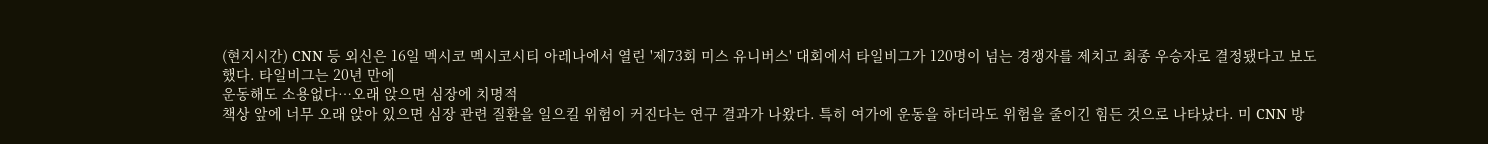(현지시간) CNN 등 외신은 16일 멕시코 멕시코시티 아레나에서 열린 '제73회 미스 유니버스' 대회에서 타일비그가 120명이 넘는 경쟁자를 제치고 최종 우승자로 결정됐다고 보도했다. 타일비그는 20년 만에
운동해도 소용없다…오래 앉으면 심장에 치명적
책상 앞에 너무 오래 앉아 있으면 심장 관련 질환을 일으킬 위험이 커진다는 연구 결과가 나왔다. 특히 여가에 운동을 하더라도 위험을 줄이긴 힘든 것으로 나타났다. 미 CNN 방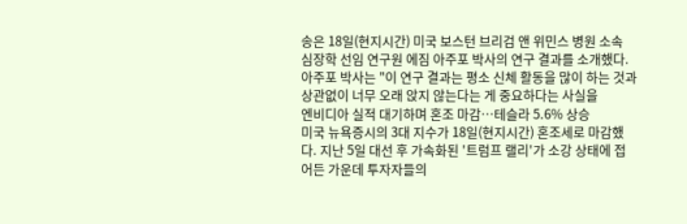송은 18일(현지시간) 미국 보스턴 브리검 앤 위민스 병원 소속 심장학 선임 연구원 에짐 아주포 박사의 연구 결과를 소개했다. 아주포 박사는 "이 연구 결과는 평소 신체 활동을 많이 하는 것과 상관없이 너무 오래 앉지 않는다는 게 중요하다는 사실을
엔비디아 실적 대기하며 혼조 마감…테슬라 5.6% 상승
미국 뉴욕증시의 3대 지수가 18일(현지시간) 혼조세로 마감했다. 지난 5일 대선 후 가속화된 '트럼프 랠리'가 소강 상태에 접어든 가운데 투자자들의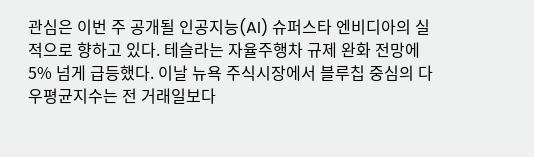관심은 이번 주 공개될 인공지능(AI) 슈퍼스타 엔비디아의 실적으로 향하고 있다. 테슬라는 자율주행차 규제 완화 전망에 5% 넘게 급등했다. 이날 뉴욕 주식시장에서 블루칩 중심의 다우평균지수는 전 거래일보다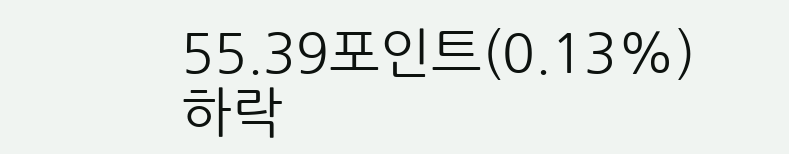55.39포인트(0.13%) 하락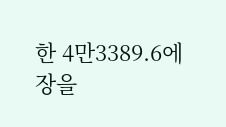한 4만3389.6에 장을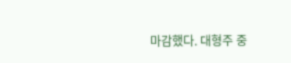마감했다. 대형주 중